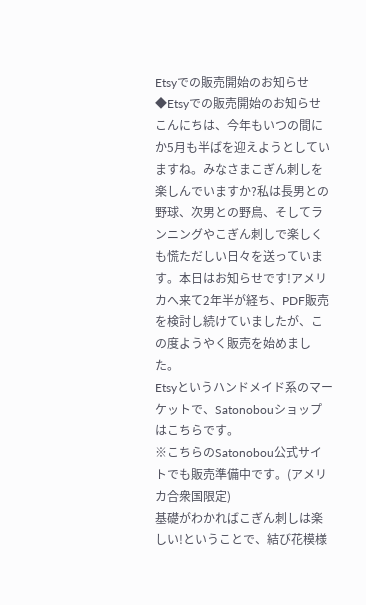Etsyでの販売開始のお知らせ
◆Etsyでの販売開始のお知らせ
こんにちは、今年もいつの間にか5月も半ばを迎えようとしていますね。みなさまこぎん刺しを楽しんでいますか?私は長男との野球、次男との野鳥、そしてランニングやこぎん刺しで楽しくも慌ただしい日々を送っています。本日はお知らせです!アメリカへ来て2年半が経ち、PDF販売を検討し続けていましたが、この度ようやく販売を始めました。
Etsyというハンドメイド系のマーケットで、Satonobouショップはこちらです。
※こちらのSatonobou公式サイトでも販売準備中です。(アメリカ合衆国限定)
基礎がわかればこぎん刺しは楽しい!ということで、結び花模様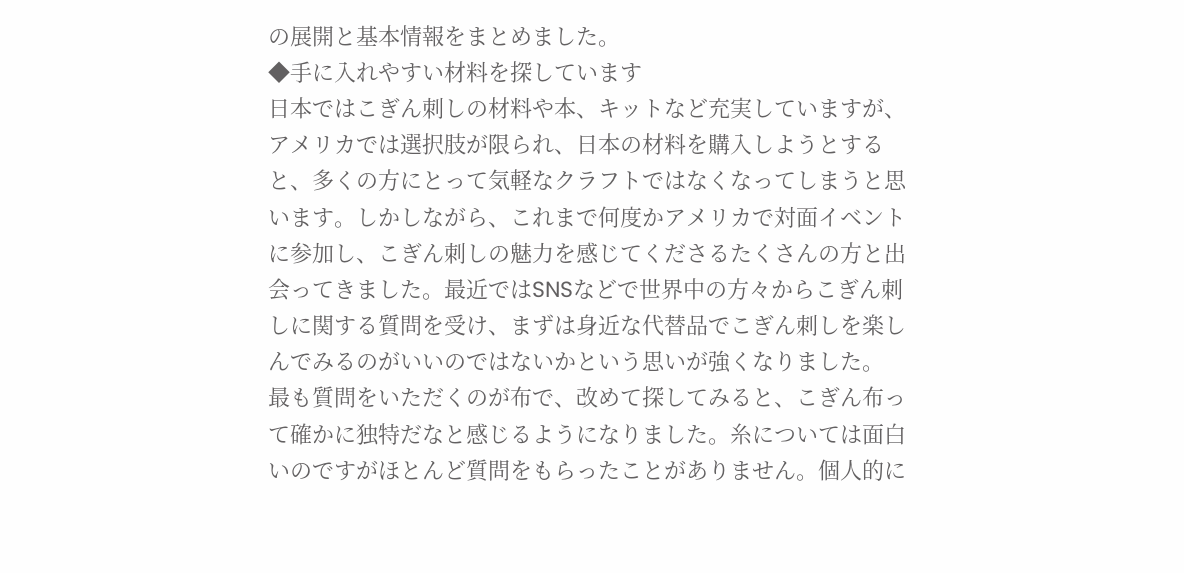の展開と基本情報をまとめました。
◆手に入れやすい材料を探しています
日本ではこぎん刺しの材料や本、キットなど充実していますが、アメリカでは選択肢が限られ、日本の材料を購入しようとすると、多くの方にとって気軽なクラフトではなくなってしまうと思います。しかしながら、これまで何度かアメリカで対面イベントに参加し、こぎん刺しの魅力を感じてくださるたくさんの方と出会ってきました。最近ではSNSなどで世界中の方々からこぎん刺しに関する質問を受け、まずは身近な代替品でこぎん刺しを楽しんでみるのがいいのではないかという思いが強くなりました。
最も質問をいただくのが布で、改めて探してみると、こぎん布って確かに独特だなと感じるようになりました。糸については面白いのですがほとんど質問をもらったことがありません。個人的に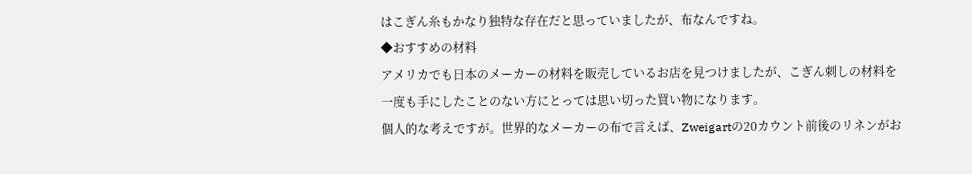はこぎん糸もかなり独特な存在だと思っていましたが、布なんですね。
◆おすすめの材料
アメリカでも日本のメーカーの材料を販売しているお店を見つけましたが、こぎん刺しの材料を一度も手にしたことのない方にとっては思い切った買い物になります。
個人的な考えですが。世界的なメーカーの布で言えば、Zweigartの20カウント前後のリネンがお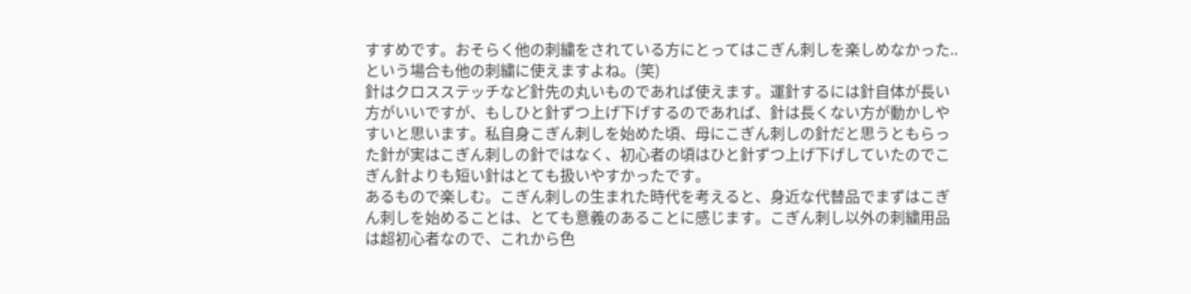すすめです。おそらく他の刺繍をされている方にとってはこぎん刺しを楽しめなかった..という場合も他の刺繍に使えますよね。(笑)
針はクロスステッチなど針先の丸いものであれば使えます。運針するには針自体が長い方がいいですが、もしひと針ずつ上げ下げするのであれば、針は長くない方が動かしやすいと思います。私自身こぎん刺しを始めた頃、母にこぎん刺しの針だと思うともらった針が実はこぎん刺しの針ではなく、初心者の頃はひと針ずつ上げ下げしていたのでこぎん針よりも短い針はとても扱いやすかったです。
あるもので楽しむ。こぎん刺しの生まれた時代を考えると、身近な代替品でまずはこぎん刺しを始めることは、とても意義のあることに感じます。こぎん刺し以外の刺繍用品は超初心者なので、これから色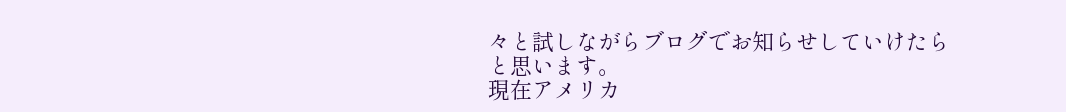々と試しながらブログでお知らせしていけたらと思います。
現在アメリカ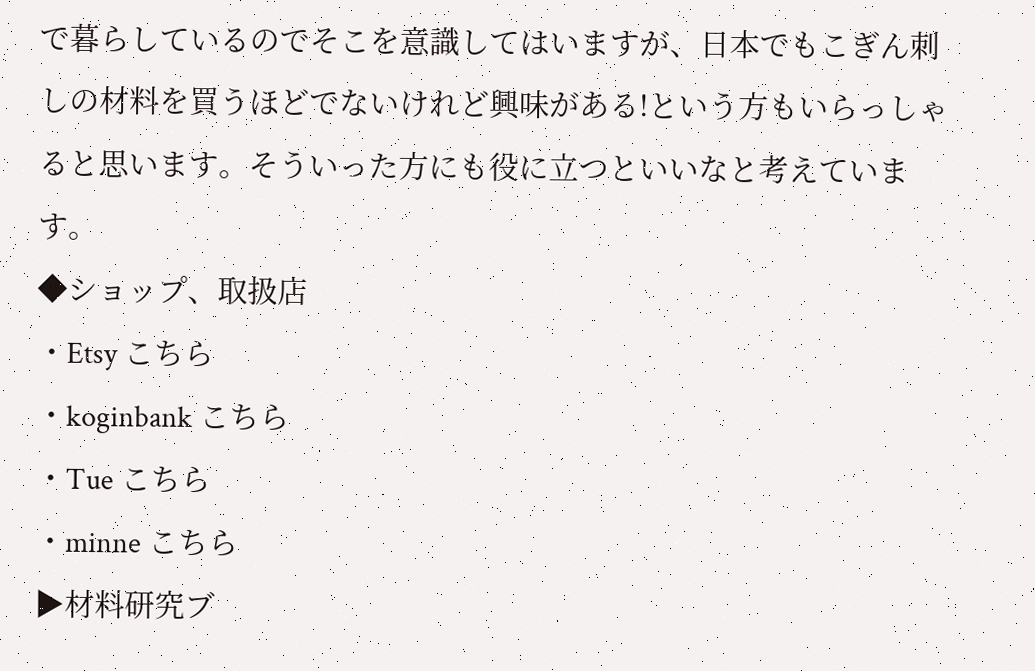で暮らしているのでそこを意識してはいますが、日本でもこぎん刺しの材料を買うほどでないけれど興味がある!という方もいらっしゃると思います。そういった方にも役に立つといいなと考えています。
◆ショップ、取扱店
・Etsy こちら
・koginbank こちら
・Tue こちら
・minne こちら
▶材料研究ブ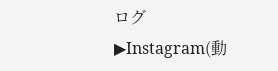ログ
▶Instagram(動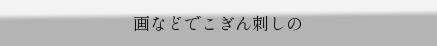画などでこぎん刺しの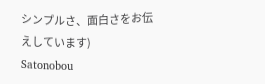シンプルさ、面白さをお伝えしています)
Satonobou